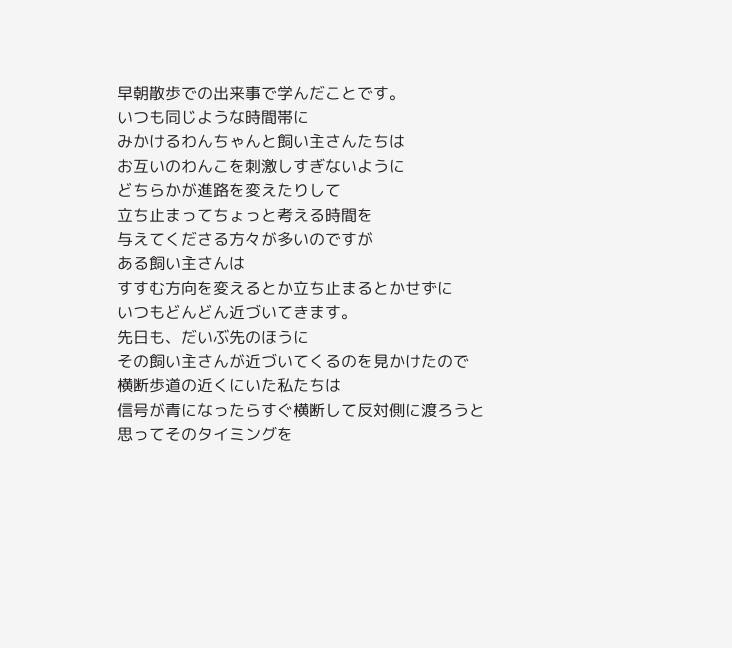早朝散歩での出来事で学んだことです。
いつも同じような時間帯に
みかけるわんちゃんと飼い主さんたちは
お互いのわんこを刺激しすぎないように
どちらかが進路を変えたりして
立ち止まってちょっと考える時間を
与えてくださる方々が多いのですが
ある飼い主さんは
すすむ方向を変えるとか立ち止まるとかせずに
いつもどんどん近づいてきます。
先日も、だいぶ先のほうに
その飼い主さんが近づいてくるのを見かけたので
横断歩道の近くにいた私たちは
信号が青になったらすぐ横断して反対側に渡ろうと
思ってそのタイミングを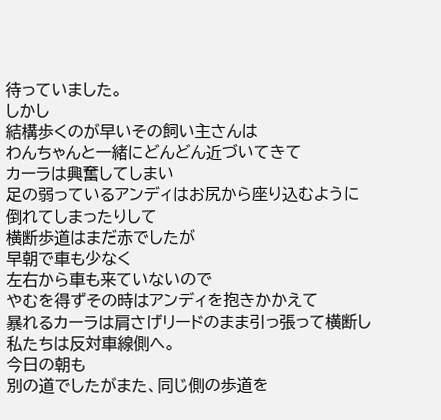待っていました。
しかし
結構歩くのが早いその飼い主さんは
わんちゃんと一緒にどんどん近づいてきて
カーラは興奮してしまい
足の弱っているアンディはお尻から座り込むように
倒れてしまったりして
横断歩道はまだ赤でしたが
早朝で車も少なく
左右から車も来ていないので
やむを得ずその時はアンディを抱きかかえて
暴れるカーラは肩さげリードのまま引っ張って横断し
私たちは反対車線側へ。
今日の朝も
別の道でしたがまた、同じ側の歩道を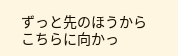ずっと先のほうからこちらに向かっ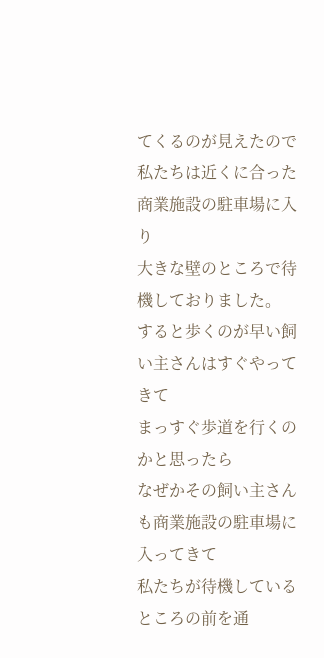てくるのが見えたので
私たちは近くに合った商業施設の駐車場に入り
大きな壁のところで待機しておりました。
すると歩くのが早い飼い主さんはすぐやってきて
まっすぐ歩道を行くのかと思ったら
なぜかその飼い主さんも商業施設の駐車場に入ってきて
私たちが待機しているところの前を通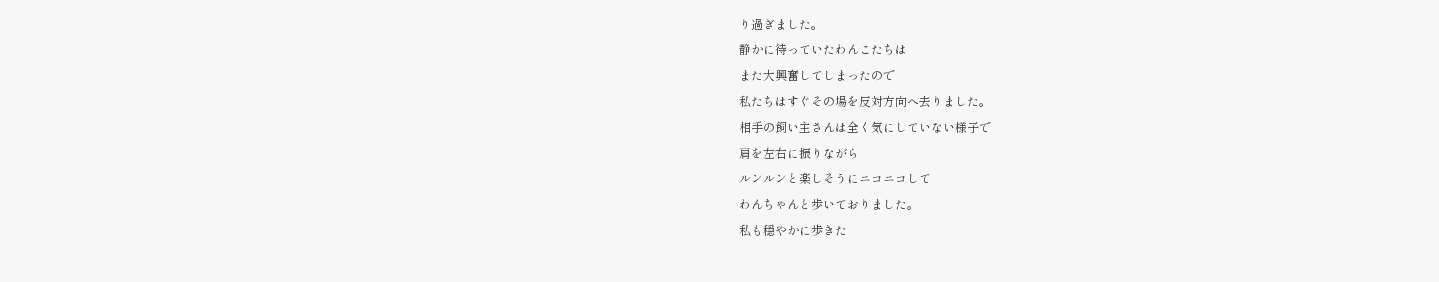り過ぎました。
静かに待っていたわんこたちは
また大興奮してしまったので
私たちはすぐその場を反対方向へ去りました。
相手の飼い主さんは全く気にしていない様子で
肩を左右に振りながら
ルンルンと楽しそうにニコニコして
わんちゃんと歩いておりました。
私も穏やかに歩きた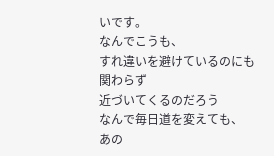いです。
なんでこうも、
すれ違いを避けているのにも関わらず
近づいてくるのだろう
なんで毎日道を変えても、
あの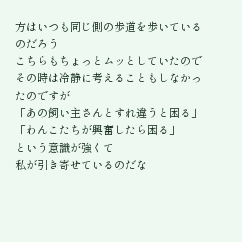方はいつも同じ側の歩道を歩いているのだろう
こちらもちょっとムッとしていたので
その時は冷静に考えることもしなかったのですが
「あの飼い主さんとすれ違うと困る」
「わんこたちが興奮したら困る」
という意識が強くて
私が引き寄せているのだな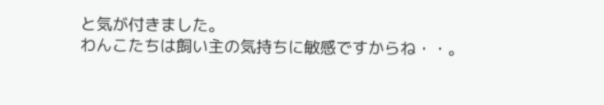と気が付きました。
わんこたちは飼い主の気持ちに敏感ですからね・・。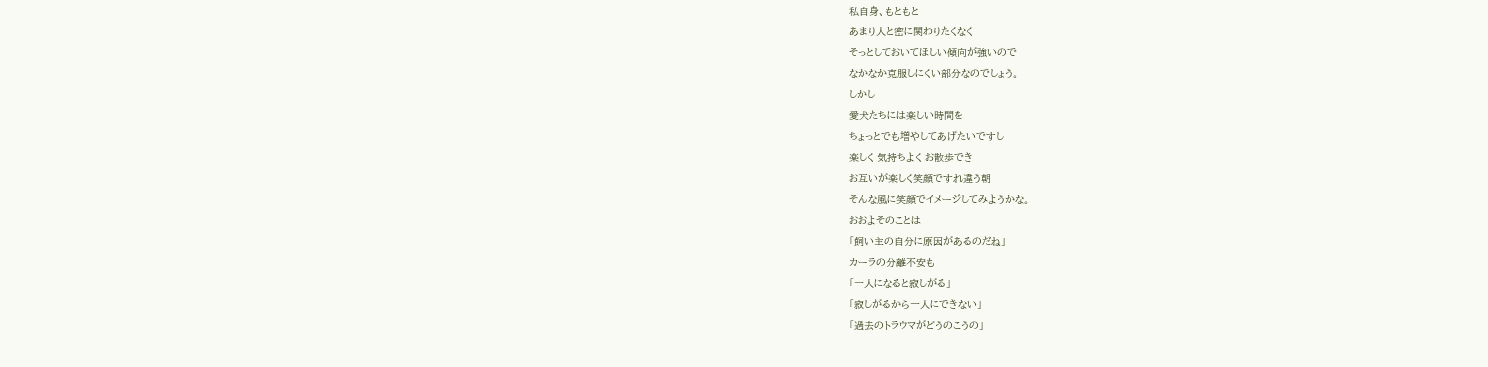私自身、もともと
あまり人と密に関わりたくなく
そっとしておいてほしい傾向が強いので
なかなか克服しにくい部分なのでしょう。
しかし
愛犬たちには楽しい時間を
ちょっとでも増やしてあげたいですし
楽しく 気持ちよく お散歩でき
お互いが楽しく笑顔ですれ違う朝
そんな風に笑顔でイメージしてみようかな。
おおよそのことは
「飼い主の自分に原因があるのだね」
カーラの分離不安も
「一人になると寂しがる」
「寂しがるから一人にできない」
「過去のトラウマがどうのこうの」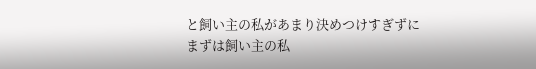と飼い主の私があまり決めつけすぎずに
まずは飼い主の私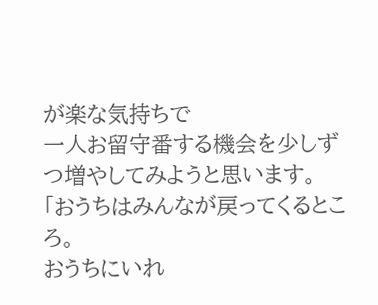が楽な気持ちで
一人お留守番する機会を少しずつ増やしてみようと思います。
「おうちはみんなが戻ってくるところ。
おうちにいれ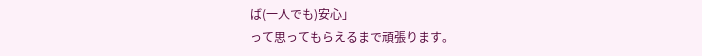ば(一人でも)安心」
って思ってもらえるまで頑張ります。